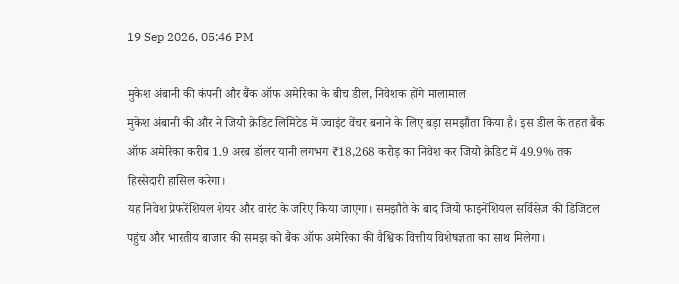19 Sep 2026, 05:46 PM

मुकेश अंबानी की कंपनी और बैंक ऑफ अमेरिका के बीच डील, निवेशक होंगे मालामाल
मुकेश अंबानी की और ने जियो क्रेडिट लिमिटेड में ज्वाइंट वेंचर बनाने के लिए बड़ा समझौता किया है। इस डील के तहत बैंक ऑफ अमेरिका करीब 1.9 अरब डॉलर यानी लगभग ₹18,268 करोड़ का निवेश कर जियो क्रेडिट में 49.9% तक हिस्सेदारी हासिल करेगा।
यह निवेश प्रेफरेंशियल शेयर और वारंट के जरिए किया जाएगा। समझौते के बाद जियो फाइनेंशियल सर्विसेज की डिजिटल पहुंच और भारतीय बाजार की समझ को बैंक ऑफ अमेरिका की वैश्विक वित्तीय विशेषज्ञता का साथ मिलेगा।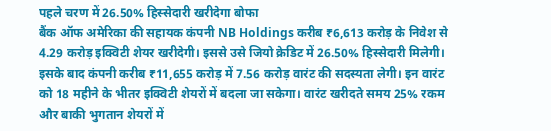पहले चरण में 26.50% हिस्सेदारी खरीदेगा बोफा
बैंक ऑफ अमेरिका की सहायक कंपनी NB Holdings करीब ₹6,613 करोड़ के निवेश से 4.29 करोड़ इक्विटी शेयर खरीदेगी। इससे उसे जियो क्रेडिट में 26.50% हिस्सेदारी मिलेगी।
इसके बाद कंपनी करीब ₹11,655 करोड़ में 7.56 करोड़ वारंट की सदस्यता लेगी। इन वारंट को 18 महीने के भीतर इक्विटी शेयरों में बदला जा सकेगा। वारंट खरीदते समय 25% रकम और बाकी भुगतान शेयरों में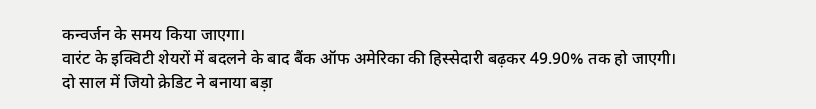कन्वर्जन के समय किया जाएगा।
वारंट के इक्विटी शेयरों में बदलने के बाद बैंक ऑफ अमेरिका की हिस्सेदारी बढ़कर 49.90% तक हो जाएगी।
दो साल में जियो क्रेडिट ने बनाया बड़ा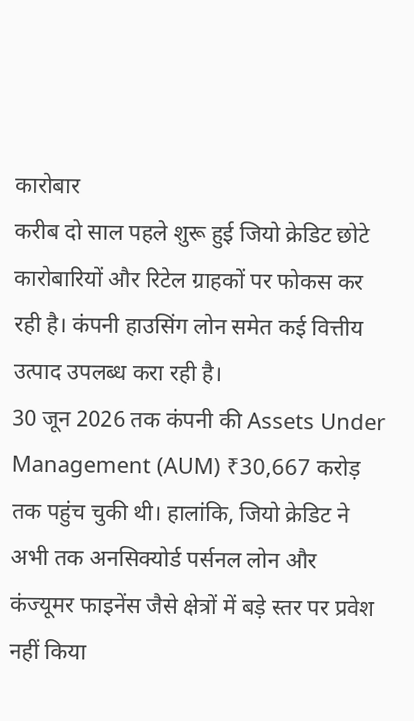कारोबार
करीब दो साल पहले शुरू हुई जियो क्रेडिट छोटे कारोबारियों और रिटेल ग्राहकों पर फोकस कर रही है। कंपनी हाउसिंग लोन समेत कई वित्तीय उत्पाद उपलब्ध करा रही है।
30 जून 2026 तक कंपनी की Assets Under Management (AUM) ₹30,667 करोड़ तक पहुंच चुकी थी। हालांकि, जियो क्रेडिट ने अभी तक अनसिक्योर्ड पर्सनल लोन और कंज्यूमर फाइनेंस जैसे क्षेत्रों में बड़े स्तर पर प्रवेश नहीं किया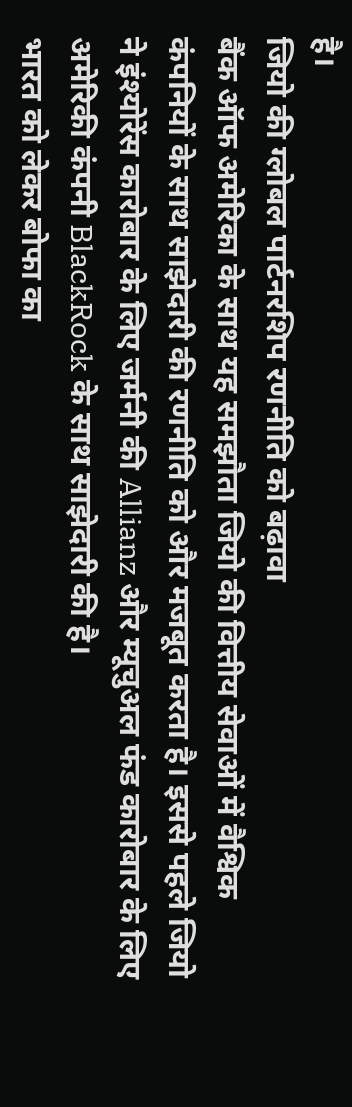है।
जियो की ग्लोबल पार्टनरशिप रणनीति को बढ़ावा
बैंक ऑफ अमेरिका के साथ यह समझौता जियो की वित्तीय सेवाओं में वैश्विक कंपनियों के साथ साझेदारी की रणनीति को और मजबूत करता है। इससे पहले जियो ने इंश्योरेंस कारोबार के लिए जर्मनी की Allianz और म्यूचुअल फंड कारोबार के लिए अमेरिकी कंपनी BlackRock के साथ साझेदारी की है।
भारत को लेकर बोफा का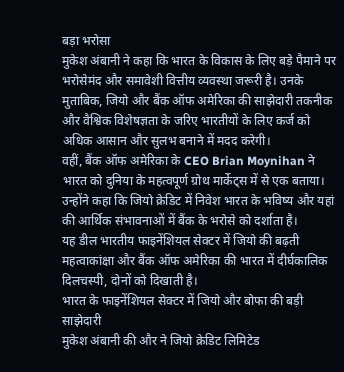बड़ा भरोसा
मुकेश अंबानी ने कहा कि भारत के विकास के लिए बड़े पैमाने पर भरोसेमंद और समावेशी वित्तीय व्यवस्था जरूरी है। उनके मुताबिक, जियो और बैंक ऑफ अमेरिका की साझेदारी तकनीक और वैश्विक विशेषज्ञता के जरिए भारतीयों के लिए कर्ज को अधिक आसान और सुलभ बनाने में मदद करेगी।
वहीं, बैंक ऑफ अमेरिका के CEO Brian Moynihan ने भारत को दुनिया के महत्वपूर्ण ग्रोथ मार्केट्स में से एक बताया। उन्होंने कहा कि जियो क्रेडिट में निवेश भारत के भविष्य और यहां की आर्थिक संभावनाओं में बैंक के भरोसे को दर्शाता है।
यह डील भारतीय फाइनेंशियल सेक्टर में जियो की बढ़ती महत्वाकांक्षा और बैंक ऑफ अमेरिका की भारत में दीर्घकालिक दिलचस्पी, दोनों को दिखाती है।
भारत के फाइनेंशियल सेक्टर में जियो और बोफा की बड़ी साझेदारी
मुकेश अंबानी की और ने जियो क्रेडिट लिमिटेड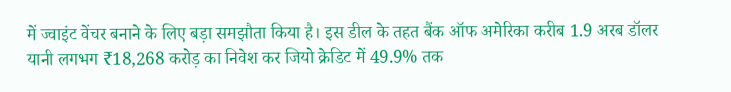में ज्वाइंट वेंचर बनाने के लिए बड़ा समझौता किया है। इस डील के तहत बैंक ऑफ अमेरिका करीब 1.9 अरब डॉलर यानी लगभग ₹18,268 करोड़ का निवेश कर जियो क्रेडिट में 49.9% तक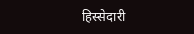हिस्सेदारी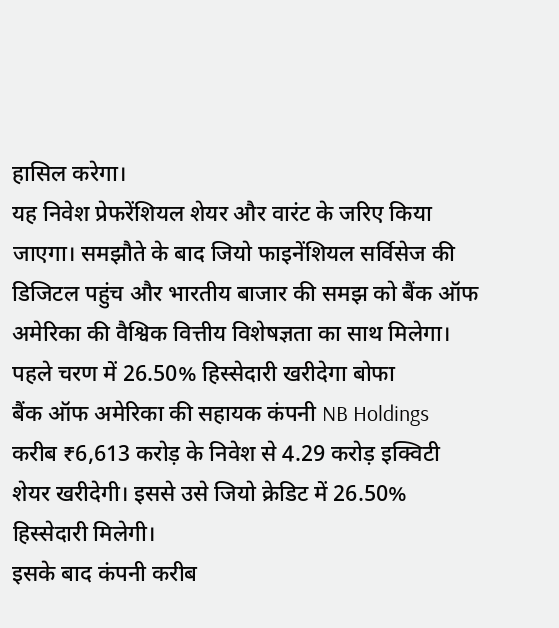हासिल करेगा।
यह निवेश प्रेफरेंशियल शेयर और वारंट के जरिए किया जाएगा। समझौते के बाद जियो फाइनेंशियल सर्विसेज की डिजिटल पहुंच और भारतीय बाजार की समझ को बैंक ऑफ अमेरिका की वैश्विक वित्तीय विशेषज्ञता का साथ मिलेगा।
पहले चरण में 26.50% हिस्सेदारी खरीदेगा बोफा
बैंक ऑफ अमेरिका की सहायक कंपनी NB Holdings करीब ₹6,613 करोड़ के निवेश से 4.29 करोड़ इक्विटी शेयर खरीदेगी। इससे उसे जियो क्रेडिट में 26.50% हिस्सेदारी मिलेगी।
इसके बाद कंपनी करीब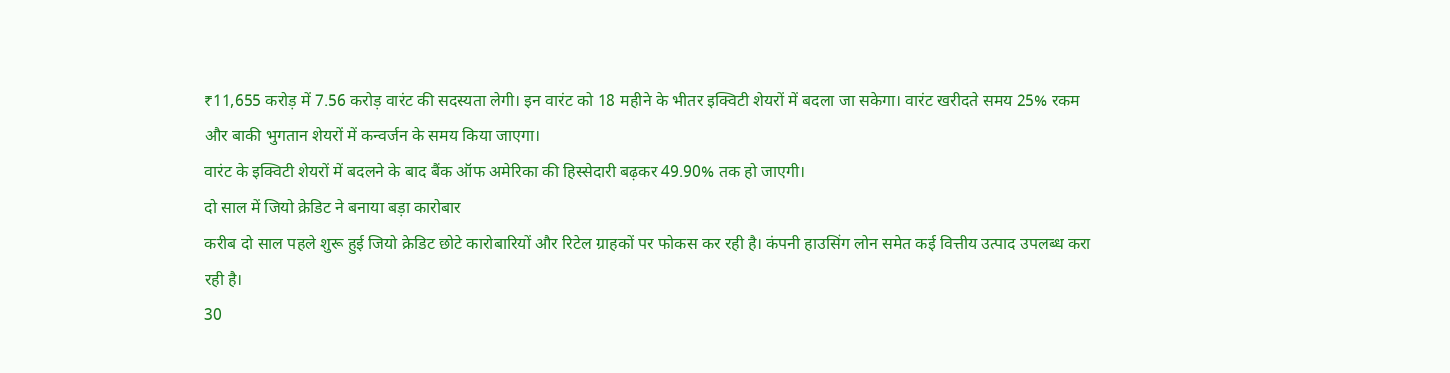₹11,655 करोड़ में 7.56 करोड़ वारंट की सदस्यता लेगी। इन वारंट को 18 महीने के भीतर इक्विटी शेयरों में बदला जा सकेगा। वारंट खरीदते समय 25% रकम और बाकी भुगतान शेयरों में कन्वर्जन के समय किया जाएगा।
वारंट के इक्विटी शेयरों में बदलने के बाद बैंक ऑफ अमेरिका की हिस्सेदारी बढ़कर 49.90% तक हो जाएगी।
दो साल में जियो क्रेडिट ने बनाया बड़ा कारोबार
करीब दो साल पहले शुरू हुई जियो क्रेडिट छोटे कारोबारियों और रिटेल ग्राहकों पर फोकस कर रही है। कंपनी हाउसिंग लोन समेत कई वित्तीय उत्पाद उपलब्ध करा रही है।
30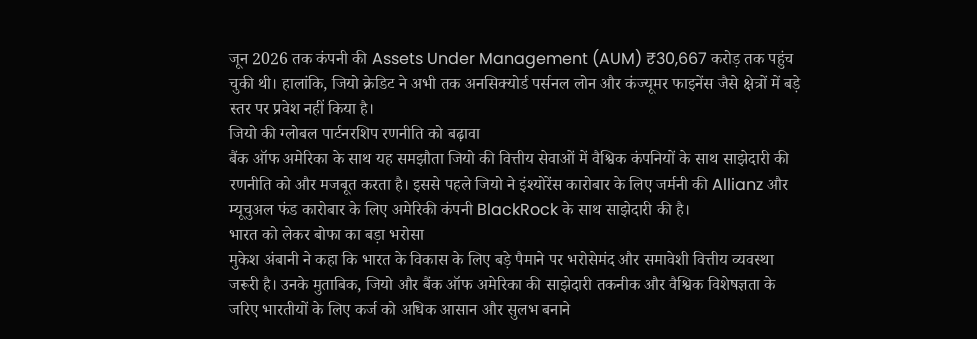जून 2026 तक कंपनी की Assets Under Management (AUM) ₹30,667 करोड़ तक पहुंच चुकी थी। हालांकि, जियो क्रेडिट ने अभी तक अनसिक्योर्ड पर्सनल लोन और कंज्यूमर फाइनेंस जैसे क्षेत्रों में बड़े स्तर पर प्रवेश नहीं किया है।
जियो की ग्लोबल पार्टनरशिप रणनीति को बढ़ावा
बैंक ऑफ अमेरिका के साथ यह समझौता जियो की वित्तीय सेवाओं में वैश्विक कंपनियों के साथ साझेदारी की रणनीति को और मजबूत करता है। इससे पहले जियो ने इंश्योरेंस कारोबार के लिए जर्मनी की Allianz और म्यूचुअल फंड कारोबार के लिए अमेरिकी कंपनी BlackRock के साथ साझेदारी की है।
भारत को लेकर बोफा का बड़ा भरोसा
मुकेश अंबानी ने कहा कि भारत के विकास के लिए बड़े पैमाने पर भरोसेमंद और समावेशी वित्तीय व्यवस्था जरूरी है। उनके मुताबिक, जियो और बैंक ऑफ अमेरिका की साझेदारी तकनीक और वैश्विक विशेषज्ञता के जरिए भारतीयों के लिए कर्ज को अधिक आसान और सुलभ बनाने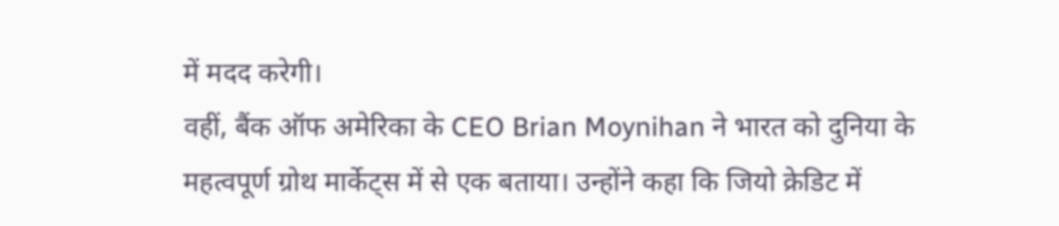में मदद करेगी।
वहीं, बैंक ऑफ अमेरिका के CEO Brian Moynihan ने भारत को दुनिया के महत्वपूर्ण ग्रोथ मार्केट्स में से एक बताया। उन्होंने कहा कि जियो क्रेडिट में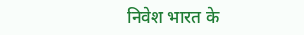निवेश भारत के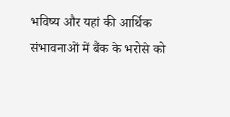भविष्य और यहां की आर्थिक संभावनाओं में बैंक के भरोसे को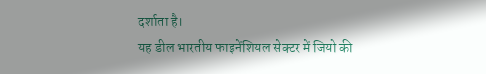दर्शाता है।
यह डील भारतीय फाइनेंशियल सेक्टर में जियो की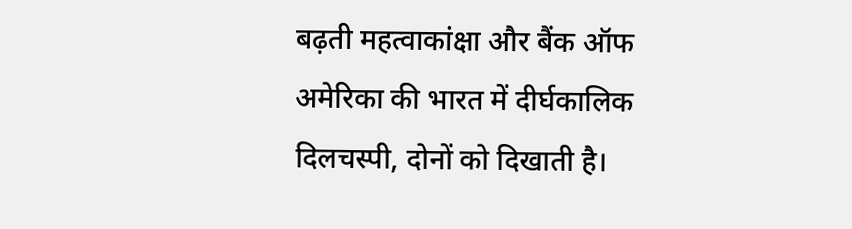बढ़ती महत्वाकांक्षा और बैंक ऑफ अमेरिका की भारत में दीर्घकालिक दिलचस्पी, दोनों को दिखाती है।